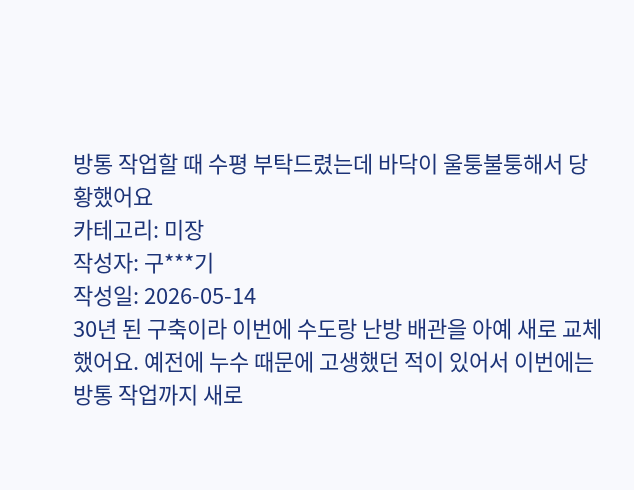방통 작업할 때 수평 부탁드렸는데 바닥이 울퉁불퉁해서 당황했어요
카테고리: 미장
작성자: 구***기
작성일: 2026-05-14
30년 된 구축이라 이번에 수도랑 난방 배관을 아예 새로 교체했어요. 예전에 누수 때문에 고생했던 적이 있어서 이번에는 방통 작업까지 새로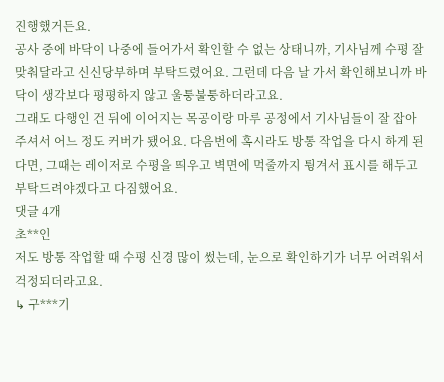진행했거든요.
공사 중에 바닥이 나중에 들어가서 확인할 수 없는 상태니까, 기사님께 수평 잘 맞춰달라고 신신당부하며 부탁드렸어요. 그런데 다음 날 가서 확인해보니까 바닥이 생각보다 평평하지 않고 울퉁불퉁하더라고요.
그래도 다행인 건 뒤에 이어지는 목공이랑 마루 공정에서 기사님들이 잘 잡아주셔서 어느 정도 커버가 됐어요. 다음번에 혹시라도 방통 작업을 다시 하게 된다면, 그때는 레이저로 수평을 띄우고 벽면에 먹줄까지 튕겨서 표시를 해두고 부탁드려야겠다고 다짐했어요.
댓글 4개
초**인
저도 방통 작업할 때 수평 신경 많이 썼는데, 눈으로 확인하기가 너무 어려워서 걱정되더라고요.
↳ 구***기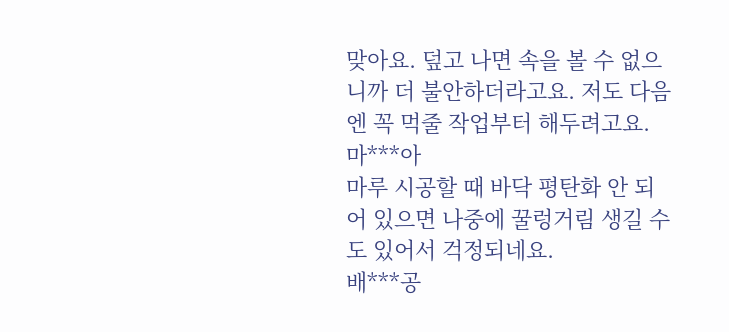맞아요. 덮고 나면 속을 볼 수 없으니까 더 불안하더라고요. 저도 다음엔 꼭 먹줄 작업부터 해두려고요.
마***아
마루 시공할 때 바닥 평탄화 안 되어 있으면 나중에 꿀렁거림 생길 수도 있어서 걱정되네요.
배***공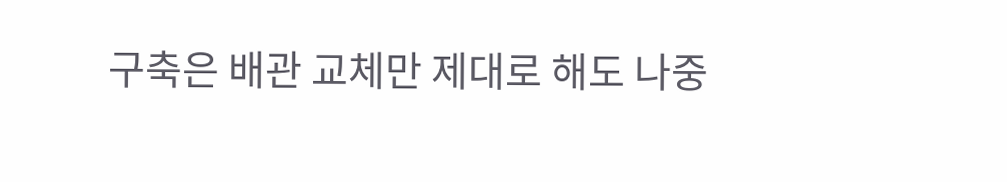구축은 배관 교체만 제대로 해도 나중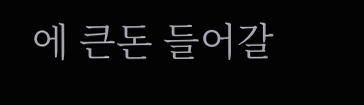에 큰돈 들어갈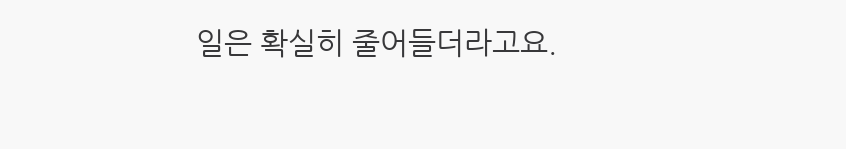일은 확실히 줄어들더라고요.